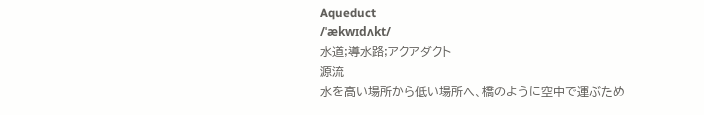Aqueduct
/ˈækwɪdʌkt/
水道;導水路;アクアダクト
源流
水を高い場所から低い場所へ、橋のように空中で運ぶため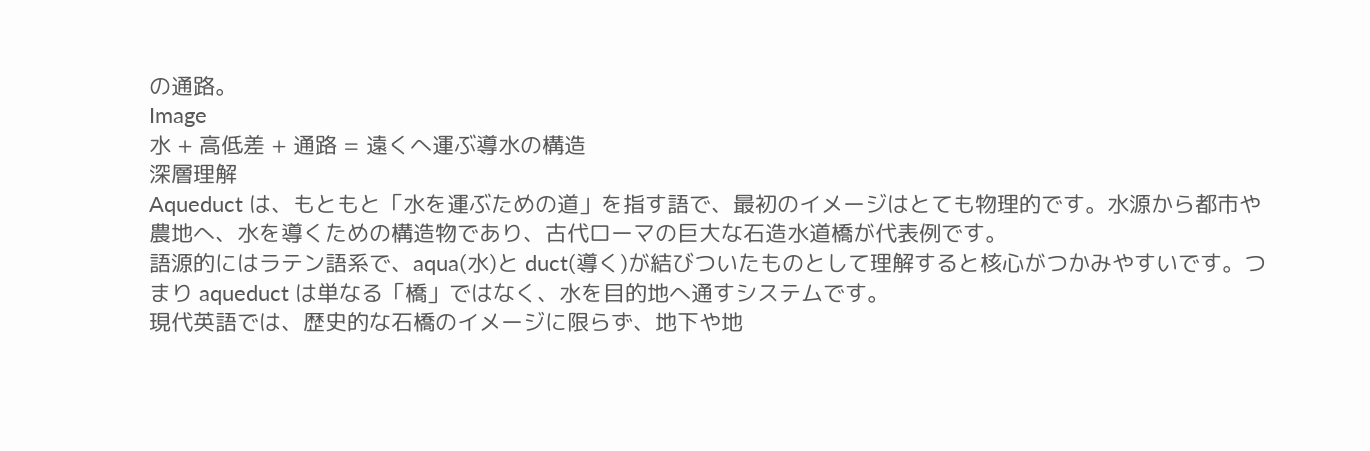の通路。
Image
水 + 高低差 + 通路 = 遠くへ運ぶ導水の構造
深層理解
Aqueduct は、もともと「水を運ぶための道」を指す語で、最初のイメージはとても物理的です。水源から都市や農地へ、水を導くための構造物であり、古代ローマの巨大な石造水道橋が代表例です。
語源的にはラテン語系で、aqua(水)と duct(導く)が結びついたものとして理解すると核心がつかみやすいです。つまり aqueduct は単なる「橋」ではなく、水を目的地へ通すシステムです。
現代英語では、歴史的な石橋のイメージに限らず、地下や地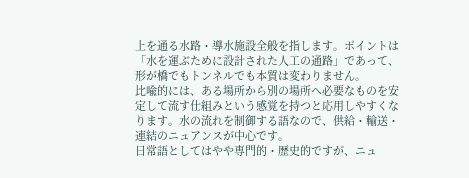上を通る水路・導水施設全般を指します。ポイントは「水を運ぶために設計された人工の通路」であって、形が橋でもトンネルでも本質は変わりません。
比喩的には、ある場所から別の場所へ必要なものを安定して流す仕組みという感覚を持つと応用しやすくなります。水の流れを制御する語なので、供給・輸送・連結のニュアンスが中心です。
日常語としてはやや専門的・歴史的ですが、ニュ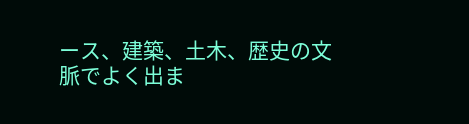ース、建築、土木、歴史の文脈でよく出ま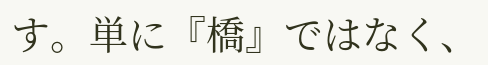す。単に『橋』ではなく、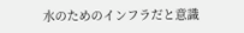水のためのインフラだと意識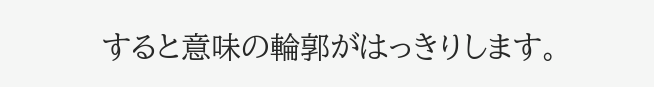すると意味の輪郭がはっきりします。